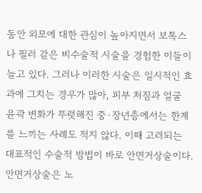동안 외모에 대한 관심이 높아지면서 보톡스나 필러 같은 비수술적 시술을 경험한 이들이 늘고 있다. 그러나 이러한 시술은 일시적인 효과에 그치는 경우가 많아, 피부 처짐과 얼굴 윤곽 변화가 뚜렷해진 중·장년층에서는 한계를 느끼는 사례도 적지 않다. 이때 고려되는 대표적인 수술적 방법이 바로 안면거상술이다. 안면거상술은 노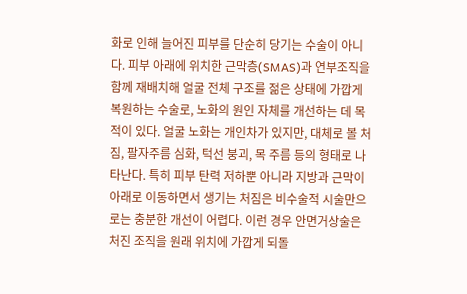화로 인해 늘어진 피부를 단순히 당기는 수술이 아니다. 피부 아래에 위치한 근막층(SMAS)과 연부조직을 함께 재배치해 얼굴 전체 구조를 젊은 상태에 가깝게 복원하는 수술로, 노화의 원인 자체를 개선하는 데 목적이 있다. 얼굴 노화는 개인차가 있지만, 대체로 볼 처짐, 팔자주름 심화, 턱선 붕괴, 목 주름 등의 형태로 나타난다. 특히 피부 탄력 저하뿐 아니라 지방과 근막이 아래로 이동하면서 생기는 처짐은 비수술적 시술만으로는 충분한 개선이 어렵다. 이런 경우 안면거상술은 처진 조직을 원래 위치에 가깝게 되돌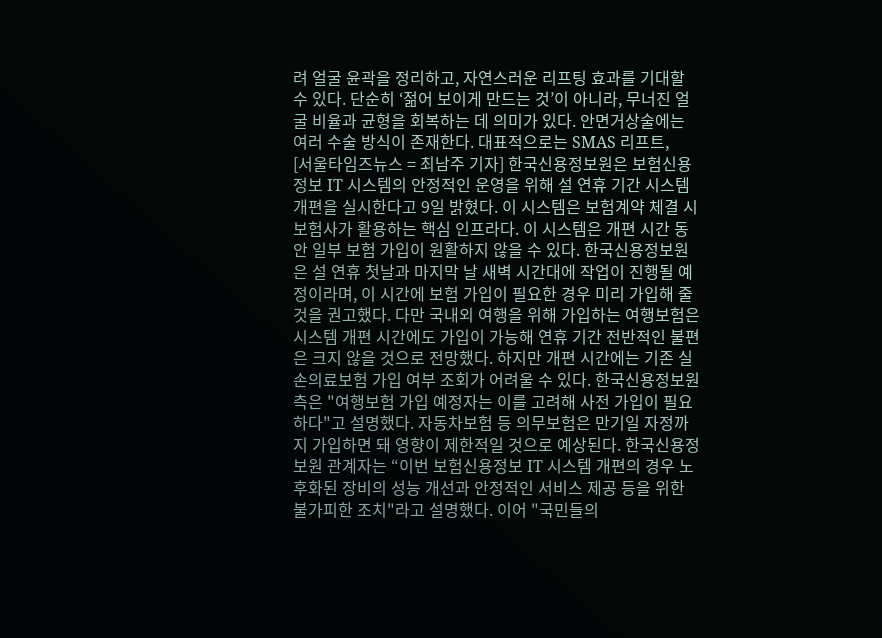려 얼굴 윤곽을 정리하고, 자연스러운 리프팅 효과를 기대할 수 있다. 단순히 ‘젊어 보이게 만드는 것’이 아니라, 무너진 얼굴 비율과 균형을 회복하는 데 의미가 있다. 안면거상술에는 여러 수술 방식이 존재한다. 대표적으로는 SMAS 리프트,
[서울타임즈뉴스 = 최남주 기자] 한국신용정보원은 보험신용정보 IT 시스템의 안정적인 운영을 위해 설 연휴 기간 시스템 개편을 실시한다고 9일 밝혔다. 이 시스템은 보험계약 체결 시 보험사가 활용하는 핵심 인프라다. 이 시스템은 개편 시간 동안 일부 보험 가입이 원활하지 않을 수 있다. 한국신용정보원은 설 연휴 첫날과 마지막 날 새벽 시간대에 작업이 진행될 예정이라며, 이 시간에 보험 가입이 필요한 경우 미리 가입해 줄 것을 권고했다. 다만 국내외 여행을 위해 가입하는 여행보험은 시스템 개편 시간에도 가입이 가능해 연휴 기간 전반적인 불편은 크지 않을 것으로 전망했다. 하지만 개편 시간에는 기존 실손의료보험 가입 여부 조회가 어려울 수 있다. 한국신용정보원 측은 "여행보험 가입 예정자는 이를 고려해 사전 가입이 필요하다"고 설명했다. 자동차보험 등 의무보험은 만기일 자정까지 가입하면 돼 영향이 제한적일 것으로 예상된다. 한국신용정보원 관계자는 “이번 보험신용정보 IT 시스템 개편의 경우 노후화된 장비의 성능 개선과 안정적인 서비스 제공 등을 위한 불가피한 조치"라고 설명했다. 이어 "국민들의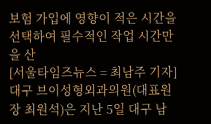보험 가입에 영향이 적은 시간을 선택하여 필수적인 작업 시간만을 산
[서울타임즈뉴스 = 최남주 기자] 대구 브이성형외과의원(대표원장 최원석)은 지난 5일 대구 남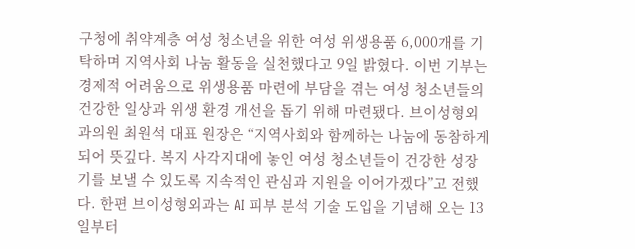구청에 취약계층 여성 청소년을 위한 여성 위생용품 6,000개를 기탁하며 지역사회 나눔 활동을 실천했다고 9일 밝혔다. 이번 기부는 경제적 어려움으로 위생용품 마련에 부담을 겪는 여성 청소년들의 건강한 일상과 위생 환경 개선을 돕기 위해 마련됐다. 브이성형외과의원 최원석 대표 원장은 “지역사회와 함께하는 나눔에 동참하게 되어 뜻깊다. 복지 사각지대에 놓인 여성 청소년들이 건강한 성장기를 보낼 수 있도록 지속적인 관심과 지원을 이어가겠다”고 전했다. 한편 브이성형외과는 AI 피부 분석 기술 도입을 기념해 오는 13일부터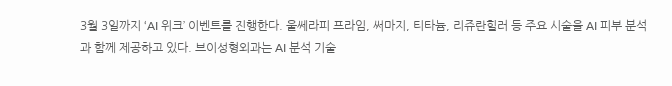3월 3일까지 ‘AI 위크’ 이벤트를 진행한다. 울쎄라피 프라임, 써마지, 티타늄, 리쥬란힐러 등 주요 시술을 AI 피부 분석과 함께 제공하고 있다. 브이성형외과는 AI 분석 기술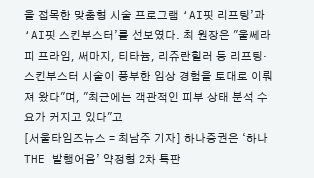을 접목한 맞춤형 시술 프로그램 ‘AI핏 리프팅’과 ‘AI핏 스킨부스터’를 선보였다. 최 원장은 "울쎄라피 프라임, 써마지, 티타늄, 리쥬란힐러 등 리프팅·스킨부스터 시술이 풍부한 임상 경험을 토대로 이뤄져 왔다"며, "최근에는 객관적인 피부 상태 분석 수요가 커지고 있다"고
[서울타임즈뉴스 = 최남주 기자] 하나증권은 ‘하나 THE 발행어음’ 약정형 2차 특판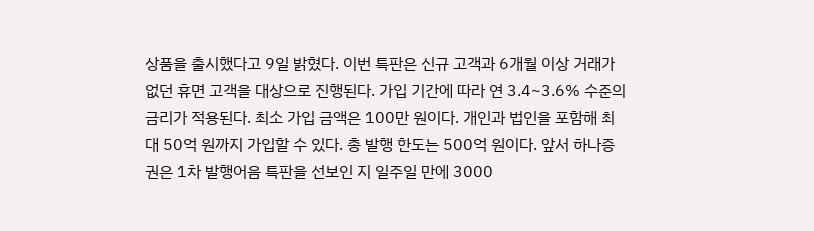상품을 출시했다고 9일 밝혔다. 이번 특판은 신규 고객과 6개월 이상 거래가 없던 휴면 고객을 대상으로 진행된다. 가입 기간에 따라 연 3.4~3.6% 수준의 금리가 적용된다. 최소 가입 금액은 100만 원이다. 개인과 법인을 포함해 최대 50억 원까지 가입할 수 있다. 총 발행 한도는 500억 원이다. 앞서 하나증권은 1차 발행어음 특판을 선보인 지 일주일 만에 3000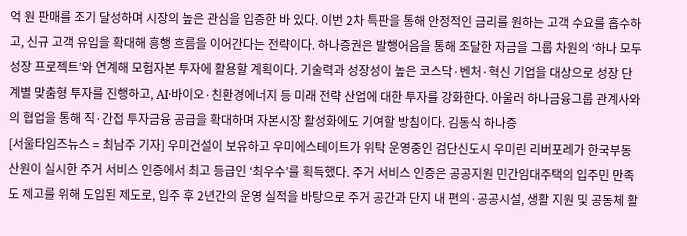억 원 판매를 조기 달성하며 시장의 높은 관심을 입증한 바 있다. 이번 2차 특판을 통해 안정적인 금리를 원하는 고객 수요를 흡수하고, 신규 고객 유입을 확대해 흥행 흐름을 이어간다는 전략이다. 하나증권은 발행어음을 통해 조달한 자금을 그룹 차원의 ‘하나 모두 성장 프로젝트’와 연계해 모험자본 투자에 활용할 계획이다. 기술력과 성장성이 높은 코스닥·벤처·혁신 기업을 대상으로 성장 단계별 맞춤형 투자를 진행하고, AI·바이오·친환경에너지 등 미래 전략 산업에 대한 투자를 강화한다. 아울러 하나금융그룹 관계사와의 협업을 통해 직·간접 투자금융 공급을 확대하며 자본시장 활성화에도 기여할 방침이다. 김동식 하나증
[서울타임즈뉴스 = 최남주 기자] 우미건설이 보유하고 우미에스테이트가 위탁 운영중인 검단신도시 우미린 리버포레가 한국부동산원이 실시한 주거 서비스 인증에서 최고 등급인 ‘최우수’를 획득했다. 주거 서비스 인증은 공공지원 민간임대주택의 입주민 만족도 제고를 위해 도입된 제도로, 입주 후 2년간의 운영 실적을 바탕으로 주거 공간과 단지 내 편의·공공시설, 생활 지원 및 공동체 활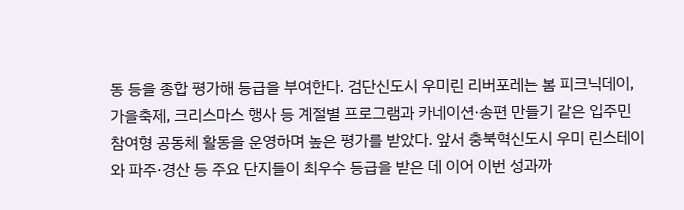동 등을 종합 평가해 등급을 부여한다. 검단신도시 우미린 리버포레는 봄 피크닉데이, 가을축제, 크리스마스 행사 등 계절별 프로그램과 카네이션·송편 만들기 같은 입주민 참여형 공동체 활동을 운영하며 높은 평가를 받았다. 앞서 충북혁신도시 우미 린스테이와 파주·경산 등 주요 단지들이 최우수 등급을 받은 데 이어 이번 성과까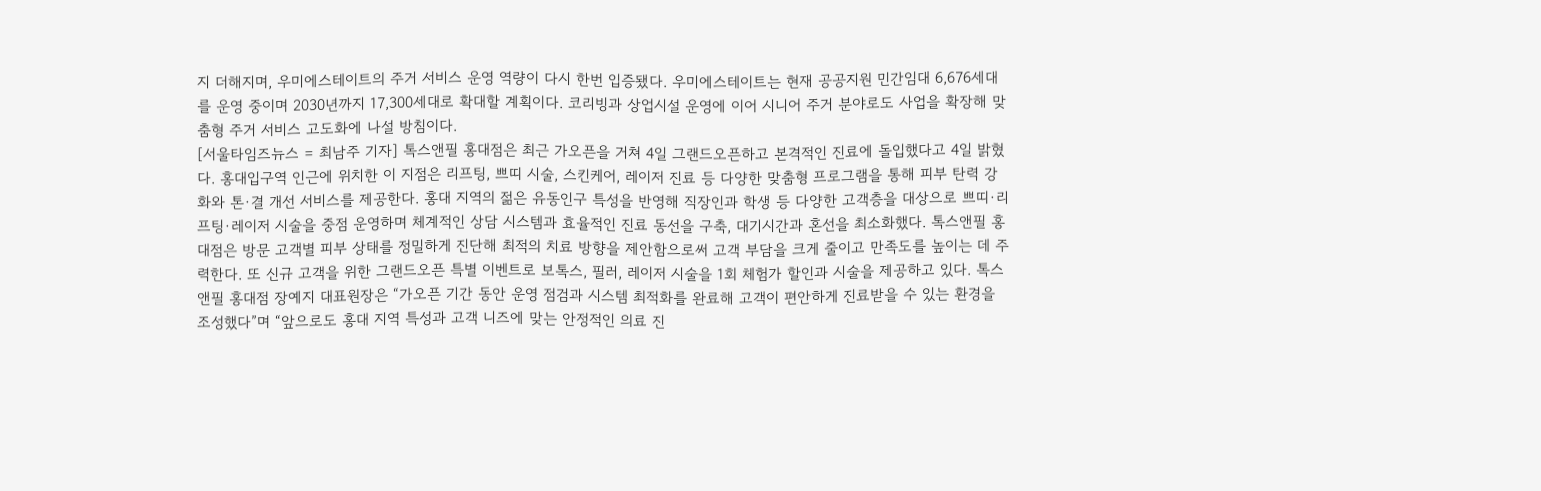지 더해지며, 우미에스테이트의 주거 서비스 운영 역량이 다시 한번 입증됐다. 우미에스테이트는 현재 공공지원 민간임대 6,676세대를 운영 중이며 2030년까지 17,300세대로 확대할 계획이다. 코리빙과 상업시설 운영에 이어 시니어 주거 분야로도 사업을 확장해 맞춤형 주거 서비스 고도화에 나설 방침이다.
[서울타임즈뉴스 = 최남주 기자] 톡스앤필 홍대점은 최근 가오픈을 거쳐 4일 그랜드오픈하고 본격적인 진료에 돌입했다고 4일 밝혔다. 홍대입구역 인근에 위치한 이 지점은 리프팅, 쁘띠 시술, 스킨케어, 레이저 진료 등 다양한 맞춤형 프로그램을 통해 피부 탄력 강화와 톤·결 개선 서비스를 제공한다. 홍대 지역의 젊은 유동인구 특성을 반영해 직장인과 학생 등 다양한 고객층을 대상으로 쁘띠·리프팅·레이저 시술을 중점 운영하며 체계적인 상담 시스템과 효율적인 진료 동선을 구축, 대기시간과 혼선을 최소화했다. 톡스앤필 홍대점은 방문 고객별 피부 상태를 정밀하게 진단해 최적의 치료 방향을 제안함으로써 고객 부담을 크게 줄이고 만족도를 높이는 데 주력한다. 또 신규 고객을 위한 그랜드오픈 특별 이벤트로 보톡스, 필러, 레이저 시술을 1회 체험가 할인과 시술을 제공하고 있다. 톡스앤필 홍대점 장예지 대표원장은 “가오픈 기간 동안 운영 점검과 시스템 최적화를 완료해 고객이 편안하게 진료받을 수 있는 환경을 조성했다”며 “앞으로도 홍대 지역 특성과 고객 니즈에 맞는 안정적인 의료 진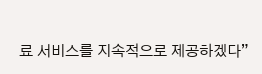료 서비스를 지속적으로 제공하겠다”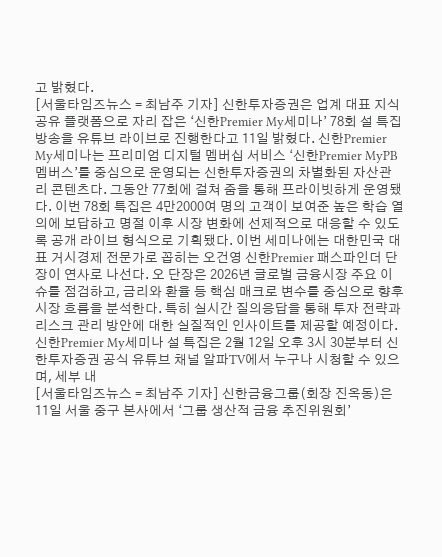고 밝혔다.
[서울타임즈뉴스 = 최남주 기자] 신한투자증권은 업계 대표 지식 공유 플랫폼으로 자리 잡은 ‘신한Premier My세미나’ 78회 설 특집 방송을 유튜브 라이브로 진행한다고 11일 밝혔다. 신한Premier My세미나는 프리미엄 디지털 멤버십 서비스 ‘신한Premier MyPB 멤버스’를 중심으로 운영되는 신한투자증권의 차별화된 자산관리 콘텐츠다. 그동안 77회에 걸쳐 줌을 통해 프라이빗하게 운영됐다. 이번 78회 특집은 4만2000여 명의 고객이 보여준 높은 학습 열의에 보답하고 명절 이후 시장 변화에 선제적으로 대응할 수 있도록 공개 라이브 형식으로 기획됐다. 이번 세미나에는 대한민국 대표 거시경제 전문가로 꼽히는 오건영 신한Premier 패스파인더 단장이 연사로 나선다. 오 단장은 2026년 글로벌 금융시장 주요 이슈를 점검하고, 금리와 환율 등 핵심 매크로 변수를 중심으로 향후 시장 흐름을 분석한다. 특히 실시간 질의응답을 통해 투자 전략과 리스크 관리 방안에 대한 실질적인 인사이트를 제공할 예정이다. 신한Premier My세미나 설 특집은 2월 12일 오후 3시 30분부터 신한투자증권 공식 유튜브 채널 알파TV에서 누구나 시청할 수 있으며, 세부 내
[서울타임즈뉴스 = 최남주 기자] 신한금융그룹(회장 진옥동)은 11일 서울 중구 본사에서 ‘그룹 생산적 금융 추진위원회’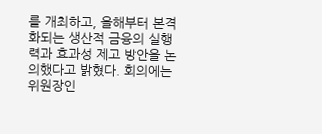를 개최하고, 올해부터 본격화되는 생산적 금융의 실행력과 효과성 제고 방안을 논의했다고 밝혔다. 회의에는 위원장인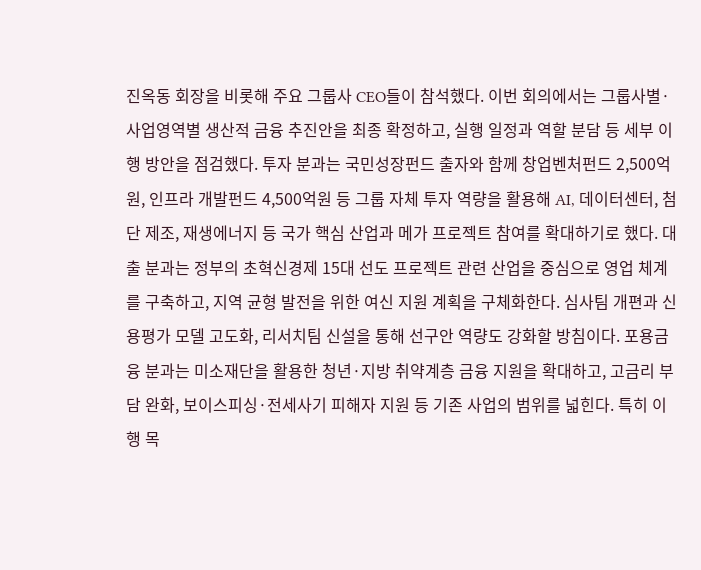진옥동 회장을 비롯해 주요 그룹사 CEO들이 참석했다. 이번 회의에서는 그룹사별·사업영역별 생산적 금융 추진안을 최종 확정하고, 실행 일정과 역할 분담 등 세부 이행 방안을 점검했다. 투자 분과는 국민성장펀드 출자와 함께 창업벤처펀드 2,500억원, 인프라 개발펀드 4,500억원 등 그룹 자체 투자 역량을 활용해 AI, 데이터센터, 첨단 제조, 재생에너지 등 국가 핵심 산업과 메가 프로젝트 참여를 확대하기로 했다. 대출 분과는 정부의 초혁신경제 15대 선도 프로젝트 관련 산업을 중심으로 영업 체계를 구축하고, 지역 균형 발전을 위한 여신 지원 계획을 구체화한다. 심사팀 개편과 신용평가 모델 고도화, 리서치팀 신설을 통해 선구안 역량도 강화할 방침이다. 포용금융 분과는 미소재단을 활용한 청년·지방 취약계층 금융 지원을 확대하고, 고금리 부담 완화, 보이스피싱·전세사기 피해자 지원 등 기존 사업의 범위를 넓힌다. 특히 이행 목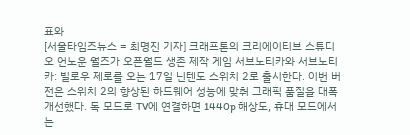표와
[서울타임즈뉴스 = 최명진 기자] 크래프톤의 크리에이티브 스튜디오 언노운 월즈가 오픈월드 생존 제작 게임 서브노티카와 서브노티카: 빌로우 제로를 오는 17일 닌텐도 스위치 2로 출시한다. 이번 버전은 스위치 2의 향상된 하드웨어 성능에 맞춰 그래픽 품질을 대폭 개선했다. 독 모드로 TV에 연결하면 1440p 해상도, 휴대 모드에서는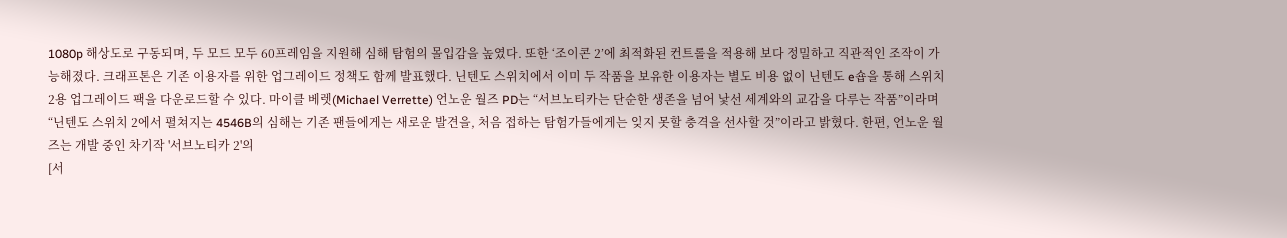1080p 해상도로 구동되며, 두 모드 모두 60프레임을 지원해 심해 탐험의 몰입감을 높였다. 또한 ‘조이콘 2’에 최적화된 컨트롤을 적용해 보다 정밀하고 직관적인 조작이 가능해졌다. 크래프톤은 기존 이용자를 위한 업그레이드 정책도 함께 발표했다. 닌텐도 스위치에서 이미 두 작품을 보유한 이용자는 별도 비용 없이 닌텐도 e숍을 통해 스위치 2용 업그레이드 팩을 다운로드할 수 있다. 마이클 베렛(Michael Verrette) 언노운 월즈 PD는 “서브노티카는 단순한 생존을 넘어 낯선 세계와의 교감을 다루는 작품”이라며 “닌텐도 스위치 2에서 펼쳐지는 4546B의 심해는 기존 팬들에게는 새로운 발견을, 처음 접하는 탐험가들에게는 잊지 못할 충격을 선사할 것”이라고 밝혔다. 한편, 언노운 월즈는 개발 중인 차기작 '서브노티카 2'의
[서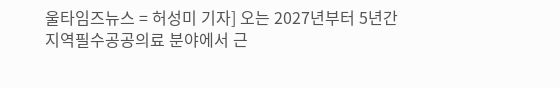울타임즈뉴스 = 허성미 기자] 오는 2027년부터 5년간 지역필수공공의료 분야에서 근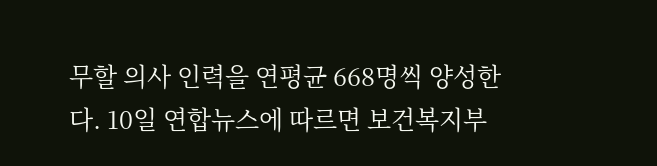무할 의사 인력을 연평균 668명씩 양성한다. 10일 연합뉴스에 따르면 보건복지부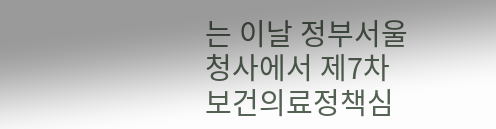는 이날 정부서울청사에서 제7차 보건의료정책심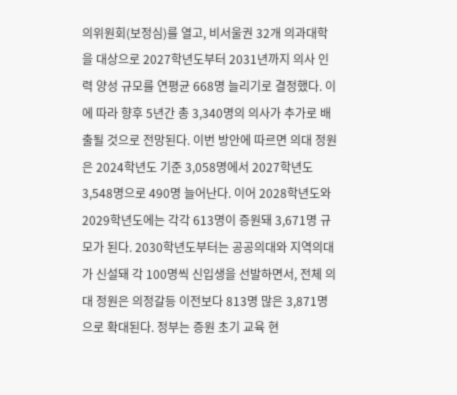의위원회(보정심)를 열고, 비서울권 32개 의과대학을 대상으로 2027학년도부터 2031년까지 의사 인력 양성 규모를 연평균 668명 늘리기로 결정했다. 이에 따라 향후 5년간 총 3,340명의 의사가 추가로 배출될 것으로 전망된다. 이번 방안에 따르면 의대 정원은 2024학년도 기준 3,058명에서 2027학년도 3,548명으로 490명 늘어난다. 이어 2028학년도와 2029학년도에는 각각 613명이 증원돼 3,671명 규모가 된다. 2030학년도부터는 공공의대와 지역의대가 신설돼 각 100명씩 신입생을 선발하면서, 전체 의대 정원은 의정갈등 이전보다 813명 많은 3,871명으로 확대된다. 정부는 증원 초기 교육 현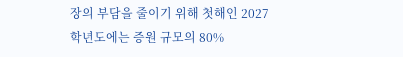장의 부담을 줄이기 위해 첫해인 2027학년도에는 증원 규모의 80%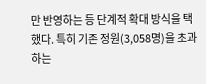만 반영하는 등 단계적 확대 방식을 택했다. 특히 기존 정원(3,058명)을 초과하는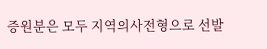증원분은 모두 지역의사전형으로 선발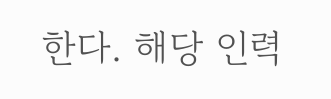한다. 해당 인력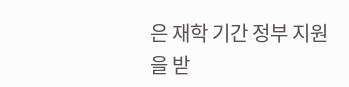은 재학 기간 정부 지원을 받